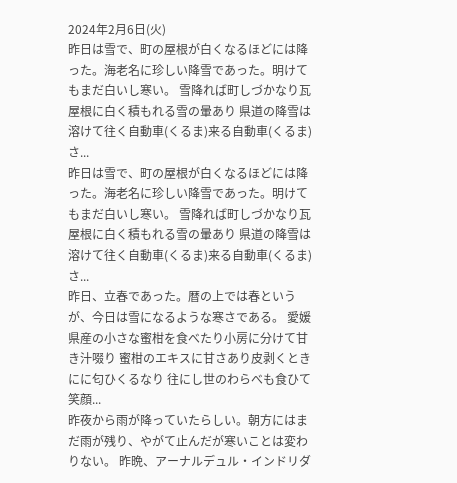2024年2月6日(火)
昨日は雪で、町の屋根が白くなるほどには降った。海老名に珍しい降雪であった。明けてもまだ白いし寒い。 雪降れば町しづかなり瓦屋根に白く積もれる雪の暈あり 県道の降雪は溶けて往く自動車(くるま)来る自動車(くるま)さ...
昨日は雪で、町の屋根が白くなるほどには降った。海老名に珍しい降雪であった。明けてもまだ白いし寒い。 雪降れば町しづかなり瓦屋根に白く積もれる雪の暈あり 県道の降雪は溶けて往く自動車(くるま)来る自動車(くるま)さ...
昨日、立春であった。暦の上では春というが、今日は雪になるような寒さである。 愛媛県産の小さな蜜柑を食べたり小房に分けて甘き汁啜り 蜜柑のエキスに甘さあり皮剥くときにに匂ひくるなり 往にし世のわらべも食ひて笑顔...
昨夜から雨が降っていたらしい。朝方にはまだ雨が残り、やがて止んだが寒いことは変わりない。 昨晩、アーナルデュル・インドリダ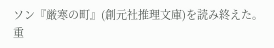ソン『厳寒の町』(創元社推理文庫)を読み終えた。重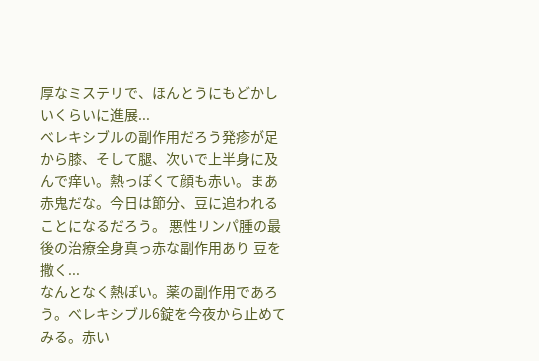厚なミステリで、ほんとうにもどかしいくらいに進展...
べレキシブルの副作用だろう発疹が足から膝、そして腿、次いで上半身に及んで痒い。熱っぽくて顔も赤い。まあ赤鬼だな。今日は節分、豆に追われることになるだろう。 悪性リンパ腫の最後の治療全身真っ赤な副作用あり 豆を撒く...
なんとなく熱ぽい。薬の副作用であろう。べレキシブル6錠を今夜から止めてみる。赤い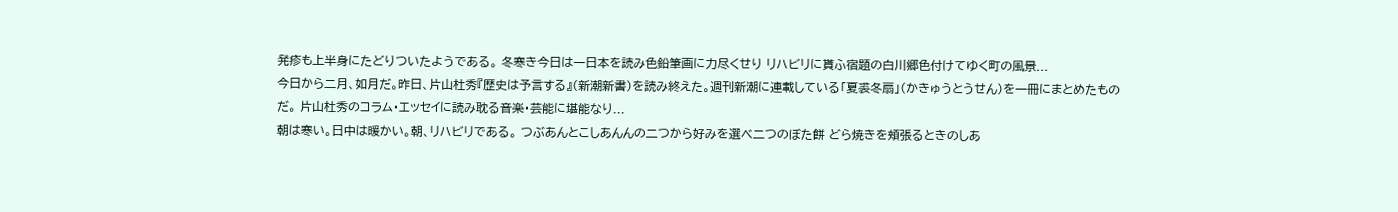発疹も上半身にたどりついたようである。 冬寒き今日は一日本を読み色鉛筆画に力尽くせり リハビリに貰ふ宿題の白川郷色付けてゆく町の風景...
今日から二月、如月だ。昨日、片山杜秀『歴史は予言する』(新潮新書)を読み終えた。週刊新潮に連載している「夏裘冬扇」(かきゅうとうせん)を一冊にまとめたものだ。 片山杜秀のコラム・エッセイに読み耽る音楽・芸能に堪能なり...
朝は寒い。日中は暖かい。朝、リハビリである。 つぶあんとこしあんんの二つから好みを選べ二つのぼた餅 どら焼きを頬張るときのしあ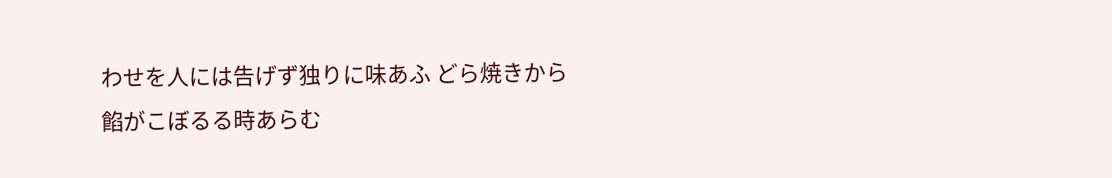わせを人には告げず独りに味あふ どら焼きから餡がこぼるる時あらむ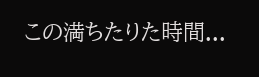この満ちたりた時間...